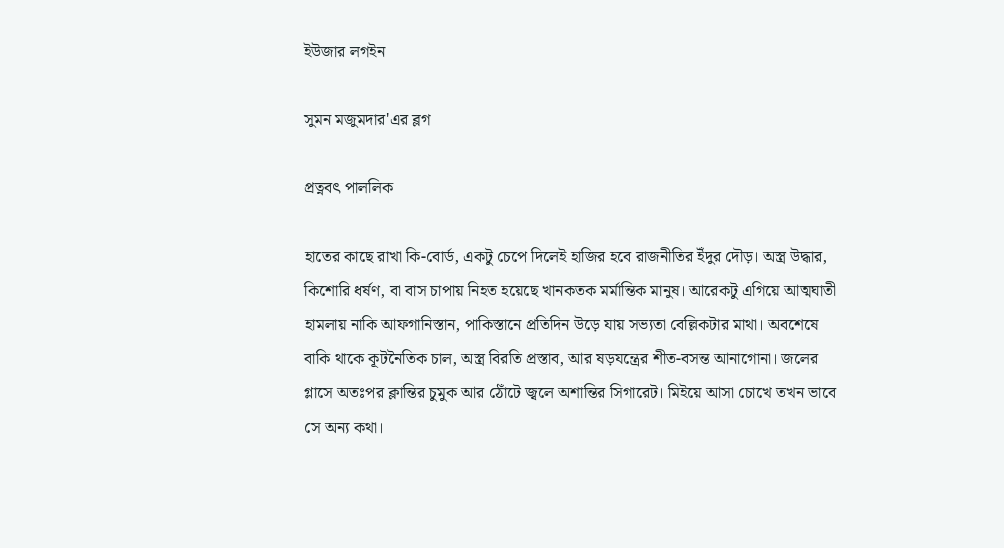ইউজার লগইন

সুমন মজুমদার'এর ব্লগ

প্রত্নবৎ পাললিক

হাতের কাছে রাখা কি-বোর্ড, একটু চেপে দিলেই হাজির হবে রাজনীতির ইঁদুর দৌড়। অস্ত্র উদ্ধার, কিশোরি ধর্ষণ, বা বাস চাপায় নিহত হয়েছে খানকতক মর্মান্তিক মানুষ। আরেকটু এগিয়ে আত্মঘাতী হামলায় নাকি আফগানিস্তান, পাকিস্তানে প্রতিদিন উড়ে যায় সভ্যতা বেল্লিকটার মাথা। অবশেষে বাকি থাকে কূটনৈতিক চাল, অস্ত্র বিরতি প্রস্তাব, আর ষড়যন্ত্রের শীত-বসন্ত আনাগোনা। জলের গ্লাসে অতঃপর ক্লান্তির চুমুক আর ঠোঁটে জ্বলে অশান্তির সিগারেট। মিইয়ে আসা চোখে তখন ভাবে সে অন্য কথা।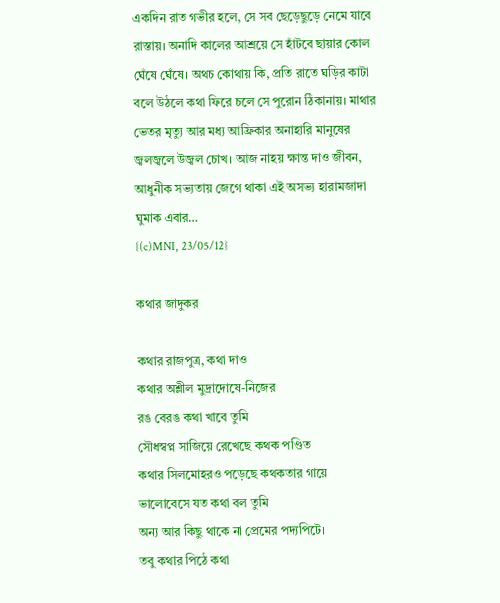একদিন রাত গভীর হলে, সে সব ছেড়েছুড়ে নেমে যাবে রাস্তায়। অনাদি কালের আশ্রয়ে সে হাঁটবে ছায়ার কোল ঘেঁষে ঘেঁষে। অথচ কোথায় কি, প্রতি রাতে ঘড়ির কাটা বলে উঠলে কথা ফিরে চলে সে পুরোন ঠিকানায়। মাথার ভেতর মৃত্যু আর মধ্য আফ্রিকার অনাহারি মানুষের জ্বলজ্বলে উজ্বল চোখ। আজ নাহয় ক্ষান্ত দাও জীবন, আধুনীক সভ্যতায় জেগে থাকা এই অসভ্য হারামজাদা ঘুমাক এবার…
{(c)MNI, 23/05/12}

কথার জাদুকর

কথার রাজপুত্র, কথা দাও
কথার অশ্লীল মুদ্রাদোষে-নিজের
রঙ বেরঙ কথা খাবে তুমি
সৌধস্বপ্ন সাজিয়ে রেখেছে কথক পণ্ডিত
কথার সিলমোহরও পড়েছে কথকতার গায়ে
ভালোবেসে যত কথা বল তুমি
অন্য আর কিছু থাকে না প্রেমের পদ্যপিটে।
তবু কথার পিঠে কথা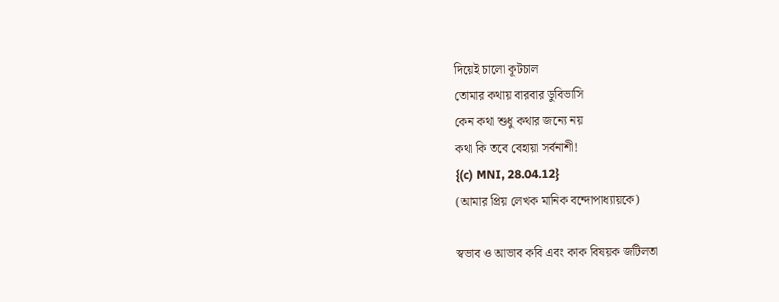দিয়েই চালো কূটচাল
তোমার কথায় বারবার ডুবিভাসি
কেন কথা শুধু কথার জন্যে নয়
কথা কি তবে বেহায়া সর্বনাশী!
{(c) MNI, 28.04.12}
(আমার প্রিয় লেখক মানিক বন্দোপাধ্যায়কে)

স্বভাব ও আভাব কবি এবং কাক বিষয়ক জটিলতা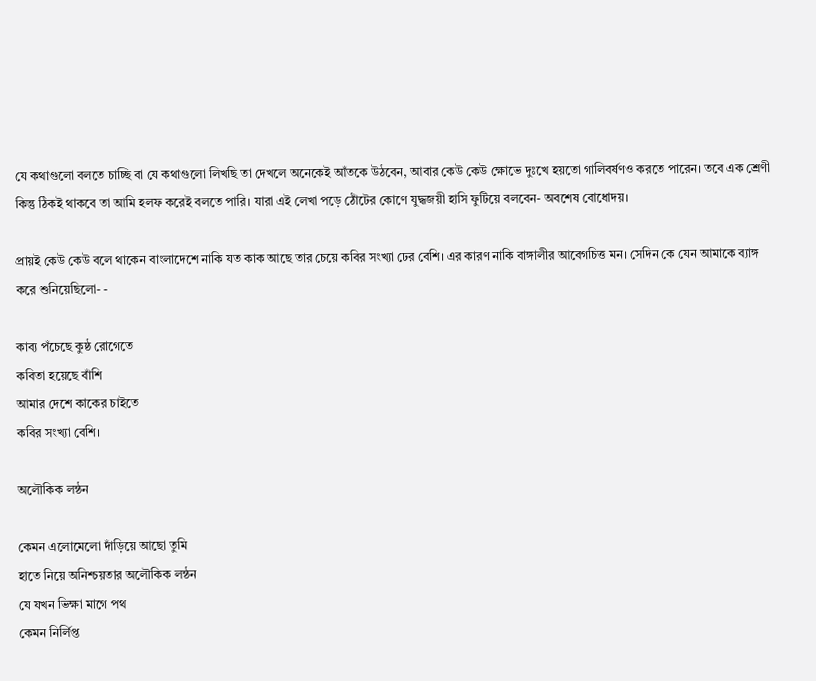যে কথাগুলো বলতে চাচ্ছি বা যে কথাগুলো লিখছি তা দেখলে অনেকেই আঁতকে উঠবেন, আবার কেউ কেউ ক্ষোভে দুঃখে হয়তো গালিবর্ষণও করতে পারেন। তবে এক শ্রেণী কিন্তু ঠিকই থাকবে তা আমি হলফ করেই বলতে পারি। যারা এই লেখা পড়ে ঠোঁটের কোণে যুদ্ধজয়ী হাসি ফুটিয়ে বলবেন- অবশেষ বোধোদয়।

প্রায়ই কেউ কেউ বলে থাকেন বাংলাদেশে নাকি যত কাক আছে তার চেয়ে কবির সংখ্যা ঢের বেশি। এর কারণ নাকি বাঙ্গালীর আবেগচিত্ত মন। সেদিন কে যেন আমাকে ব্যাঙ্গ করে শুনিয়েছিলো- -

কাব্য পঁচেছে কুষ্ঠ রোগেতে
কবিতা হয়েছে বাঁশি
আমার দেশে কাকের চাইতে
কবির সংখ্যা বেশি।

অলৌকিক লন্ঠন

কেমন এলোমেলো দাঁড়িয়ে আছো তুমি
হাতে নিয়ে অনিশ্চয়তার অলৌকিক লন্ঠন
যে যখন ভিক্ষা মাগে পথ
কেমন নির্লিপ্ত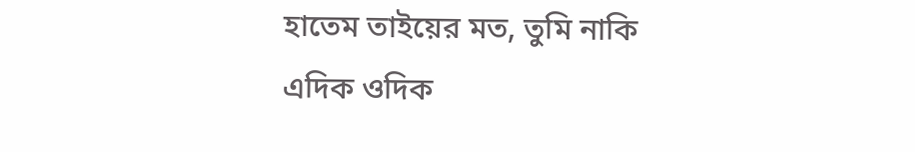হাতেম তাইয়ের মত, তুমি নাকি
এদিক ওদিক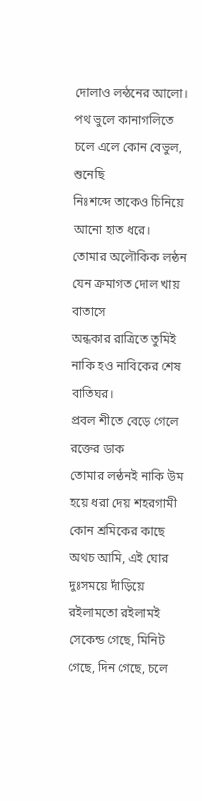দোলাও লন্ঠনের আলো।
পথ ভুলে কানাগলিতে চলে এলে কোন বেভুল, শুনেছি
নিঃশব্দে তাকেও চিনিয়ে আনো হাত ধরে।
তোমার অলৌকিক লন্ঠন যেন ক্রমাগত দোল খায় বাতাসে
অন্ধকার রাত্রিতে তুমিই নাকি হও নাবিকের শেষ বাতিঘর।
প্রবল শীতে বেড়ে গেলে রক্তের ডাক
তোমার লন্ঠনই নাকি উম হয়ে ধরা দেয় শহরগামী কোন শ্রমিকের কাছে
অথচ আমি, এই ঘোর দুঃসময়ে দাঁড়িয়ে রইলামতো রইলামই
সেকেন্ড গেছে, মিনিট গেছে, দিন গেছে, চলে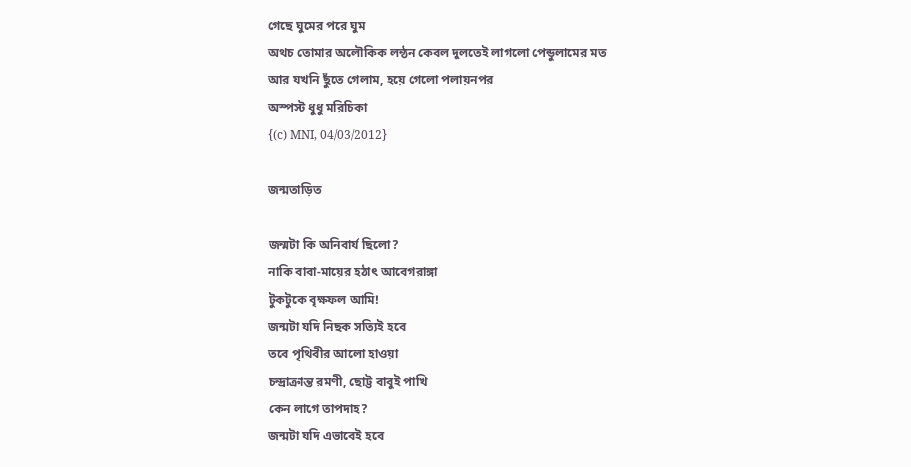গেছে ঘুমের পরে ঘুম
অথচ তোমার অলৌকিক লন্ঠন কেবল দুলতেই লাগলো পেন্ডুলামের মত
আর যখনি ছুঁতে গেলাম, হয়ে গেলো পলায়নপর
অস্পস্ট ধুধু মরিচিকা
{(c) MNI, 04/03/2012}

জন্মতাড়িত

জন্মটা কি অনিবার্য ছিলো?
নাকি বাবা-মায়ের হঠাৎ আবেগরাঙ্গা
টুকটুকে বৃক্ষফল আমি!
জন্মটা যদি নিছক সত্যিই হবে
তবে পৃথিবীর আলো হাওয়া
চন্দ্রাক্রান্ত রমণী, ছোট্ট বাবুই পাখি
কেন লাগে তাপদাহ?
জন্মটা যদি এভাবেই হবে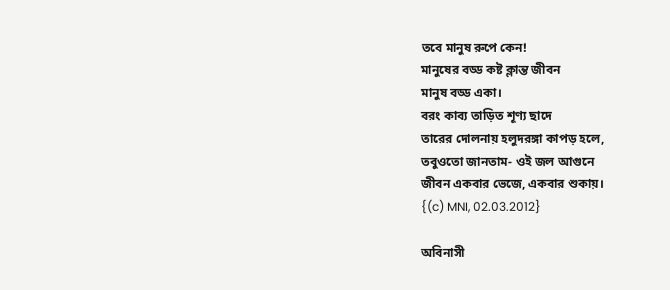তবে মানুষ রুপে কেন!
মানুষের বড্ড কষ্ট ক্লান্ত জীবন
মানুষ বড্ড একা।
বরং কাব্য তাড়িত শূণ্য ছাদে
তারের দোলনায় হলুদরঙ্গা কাপড় হলে,
তবুওতো জানতাম- ওই জল আগুনে
জীবন একবার ভেজে, একবার শুকায়।
{(c) MNI, 02.03.2012}

অবিনাসী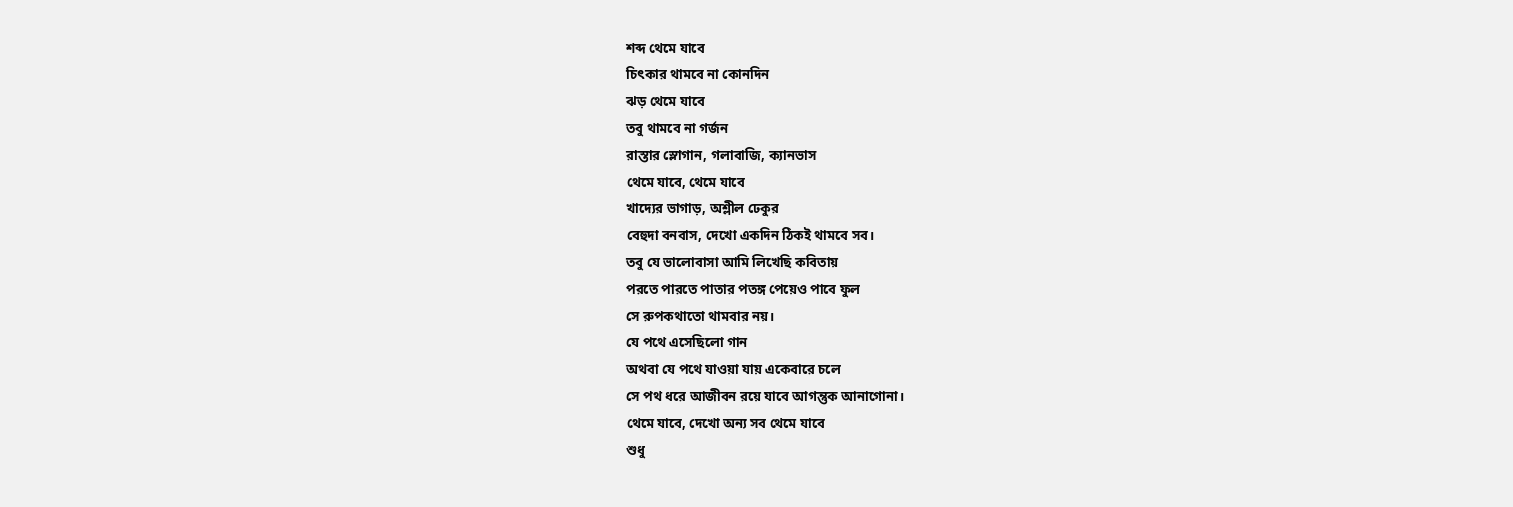শব্দ থেমে যাবে
চিৎকার থামবে না কোনদিন
ঝড় থেমে যাবে
তবু থামবে না গর্জন
রাস্তার স্লোগান, গলাবাজি, ক্যানভাস
থেমে যাবে, থেমে যাবে
খাদ্যের ভাগাড়, অশ্লীল ঢেকুর
বেহুদা বনবাস, দেখো একদিন ঠিকই থামবে সব।
তবু যে ভালোবাসা আমি লিখেছি কবিতায়
পরতে পারতে পাতার পতঙ্গ পেয়েও পাবে ফুল
সে রুপকথাতো থামবার নয়।
যে পথে এসেছিলো গান
অথবা যে পথে যাওয়া যায় একেবারে চলে
সে পথ ধরে আজীবন রয়ে যাবে আগন্তুক আনাগোনা।
থেমে যাবে, দেখো অন্য সব থেমে যাবে
শুধু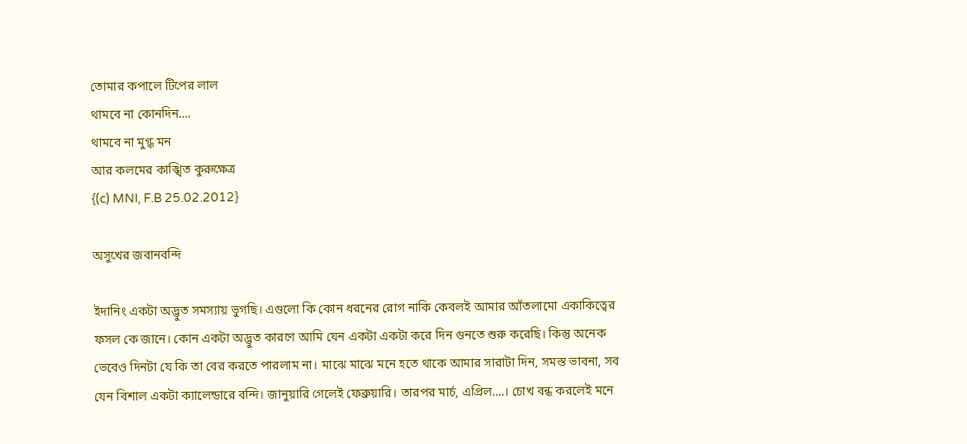তোমার কপালে টিপের লাল
থামবে না কোনদিন....
থামবে না মুগ্ধ মন
আর কলমের কাঙ্খিত কুরুক্ষেত্র
{(c) MNI, F.B 25.02.2012}

অসুখের জবানবন্দি

ইদানিং একটা অদ্ভুত সমস্যায় ভুগছি। এগুলো কি কোন ধরনের রোগ নাকি কেবলই আমার আঁতলামো একাকিত্বের ফসল কে জানে। কোন একটা অদ্ভুত কারণে আমি যেন একটা একটা করে দিন গুনতে শুরু করেছি। কিন্তু অনেক ভেবেও দিনটা যে কি তা বের করতে পারলাম না। মাঝে মাঝে মনে হতে থাকে আমার সারাটা দিন, সমস্ত ভাবনা, সব যেন বিশাল একটা ক্যালেন্ডারে বন্দি। জানুয়ারি গেলেই ফেব্রুয়ারি। তারপর মার্চ, এপ্রিল....। চোখ বন্ধ করলেই মনে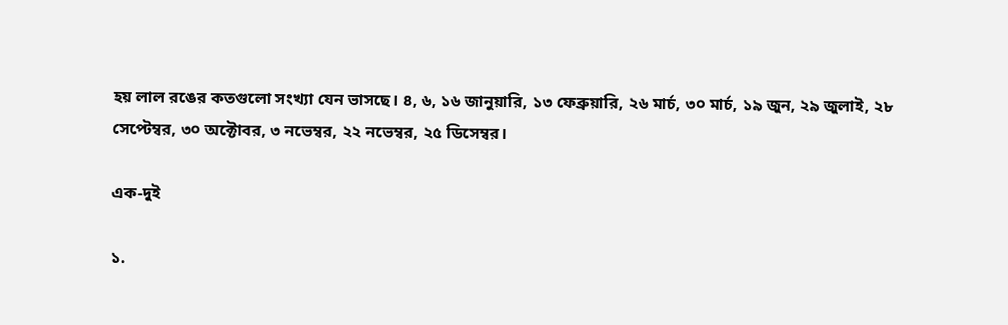হয় লাল রঙের কতগুলো সংখ্যা যেন ভাসছে। ৪, ৬, ১৬ জানুয়ারি, ১৩ ফেব্রুয়ারি, ২৬ মার্চ, ৩০ মার্চ, ১৯ জুন, ২৯ জুলাই, ২৮ সেপ্টেম্বর, ৩০ অক্টোবর, ৩ নভেম্বর, ২২ নভেম্বর, ২৫ ডিসেম্বর।

এক-দুই

১.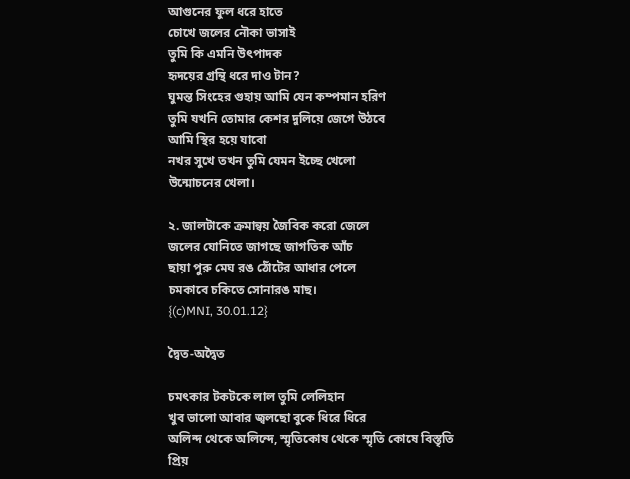আগুনের ফুল ধরে হাতে
চোখে জলের নৌকা ভাসাই
তুমি কি এমনি উৎপাদক
হৃদয়ের গ্রন্থি ধরে দাও টান?
ঘুমন্ত সিংহের গুহায় আমি যেন কম্পমান হরিণ
তুমি যখনি তোমার কেশর দুলিয়ে জেগে উঠবে
আমি স্থির হয়ে যাবো
নখর সুখে তখন তুমি যেমন ইচ্ছে খেলো
উন্মোচনের খেলা।

২. জালটাকে ক্রমান্বয় জৈবিক করো জেলে
জলের যোনিতে জাগছে জাগতিক আঁচ
ছায়া পুরু মেঘ রঙ ঠোঁটের আধার পেলে
চমকাবে চকিতে সোনারঙ মাছ।
{(c)MNI, 30.01.12}

দ্বৈত-অদ্বৈত

চমৎকার টকটকে লাল তুমি লেলিহান
খুব ভালো আবার জ্বলছো বুকে ধিরে ধিরে
অলিন্দ থেকে অলিন্দে, স্মৃতিকোষ থেকে স্মৃতি কোষে বিস্তৃতি
প্রিয়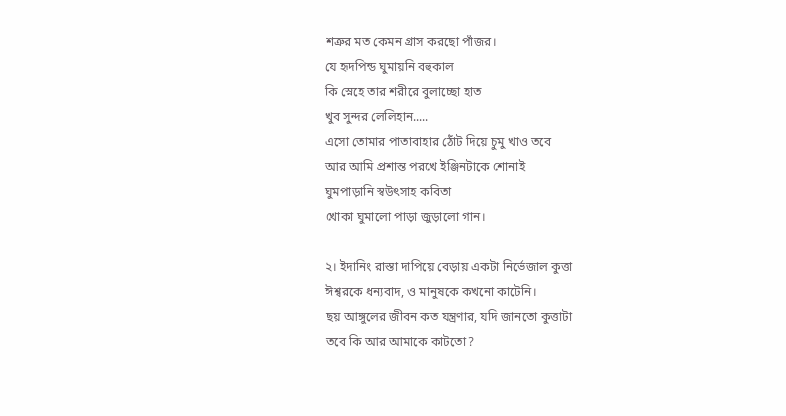শত্রুর মত কেমন গ্রাস করছো পাঁজর।
যে হৃদপিন্ড ঘুমায়নি বহুকাল
কি স্নেহে তার শরীরে বুলাচ্ছো হাত
খুব সুন্দর লেলিহান.....
এসো তোমার পাতাবাহার ঠোঁট দিয়ে চুমু খাও তবে
আর আমি প্রশান্ত পরখে ইঞ্জিনটাকে শোনাই
ঘুমপাড়ানি স্বউৎসাহ কবিতা
খোকা ঘুমালো পাড়া জুড়ালো গান।

২। ইদানিং রাস্তা দাপিয়ে বেড়ায় একটা নির্ভেজাল কুত্তা
ঈশ্বরকে ধন্যবাদ, ও মানুষকে কখনো কাটেনি।
ছয় আঙ্গুলের জীবন কত যন্ত্রণার, যদি জানতো কুত্তাটা
তবে কি আর আমাকে কাটতো?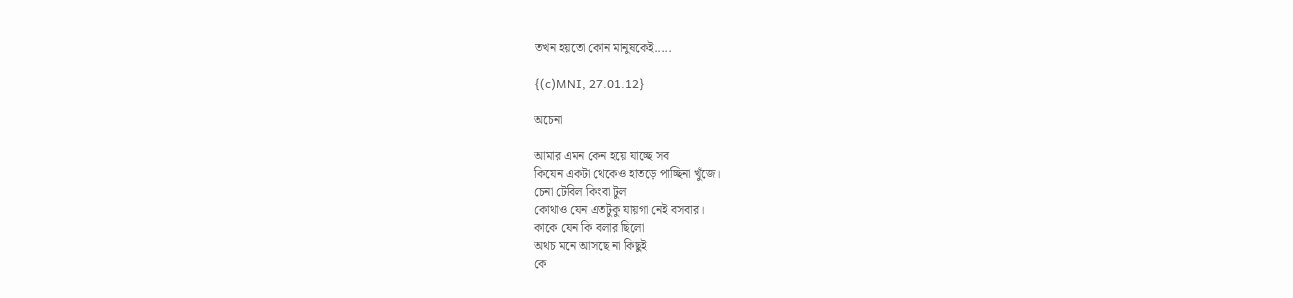তখন হয়তো কোন মানুষকেই.....

{(c)MNI, 27.01.12}

অচেনা

আমার এমন কেন হয়ে যাচ্ছে সব
কিযেন একটা থেকেও হাতড়ে পাচ্ছিনা খুঁজে।
চেনা টেবিল কিংবা টুল
কোথাও যেন এতটুকু যায়গা নেই বসবার।
কাকে যেন কি বলার ছিলো
অথচ মনে আসছে না কিছুই
কে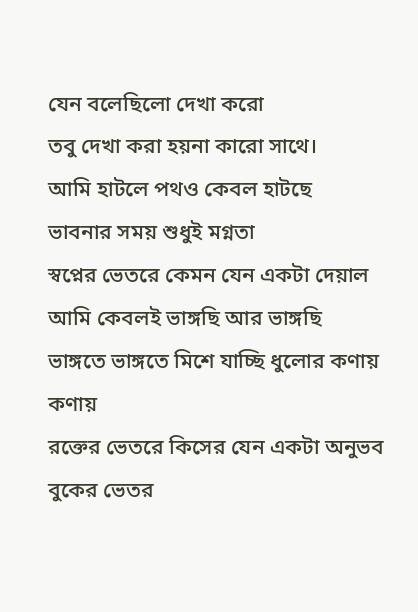যেন বলেছিলো দেখা করো
তবু দেখা করা হয়না কারো সাথে।
আমি হাটলে পথও কেবল হাটছে
ভাবনার সময় শুধুই মগ্নতা
স্বপ্নের ভেতরে কেমন যেন একটা দেয়াল
আমি কেবলই ভাঙ্গছি আর ভাঙ্গছি
ভাঙ্গতে ভাঙ্গতে মিশে যাচ্ছি ধুলোর কণায় কণায়
রক্তের ভেতরে কিসের যেন একটা অনুভব
বুকের ভেতর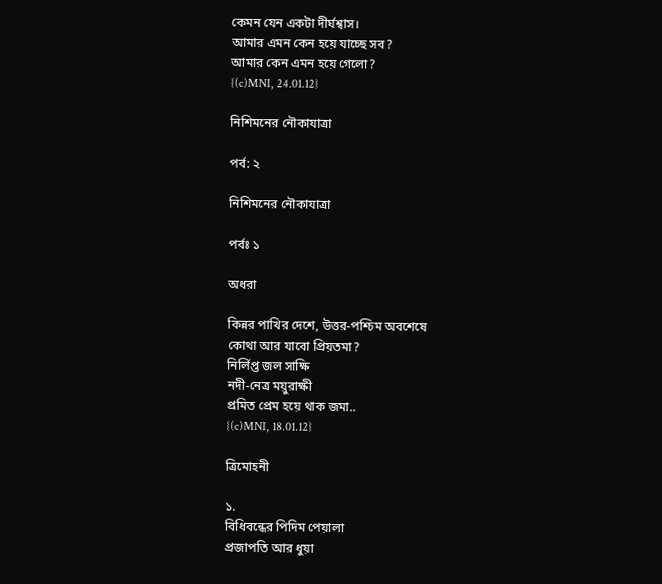কেমন যেন একটা দীর্ঘশ্বাস।
আমার এমন কেন হয়ে যাচ্ছে সব?
আমার কেন এমন হয়ে গেলো?
{(c)MNI, 24.01.12}

নিশিমনের নৌকাযাত্রা

পর্ব: ২

নিশিমনের নৌকাযাত্রা

পর্বঃ ১

অধরা

কিন্নর পাখির দেশে, উত্তর-পশ্চিম অবশেষে
কোথা আর যাবো প্রিয়তমা?
নির্লিপ্ত জল সাক্ষি
নদী-নেত্র ময়ুরাক্ষী
প্রমিত প্রেম হয়ে থাক জমা..
{(c)MNI, 18.01.12}

ত্রিমোহনী

১.
বিধিবন্ধের পিদিম পেয়ালা
প্রজাপতি আর ধুয়া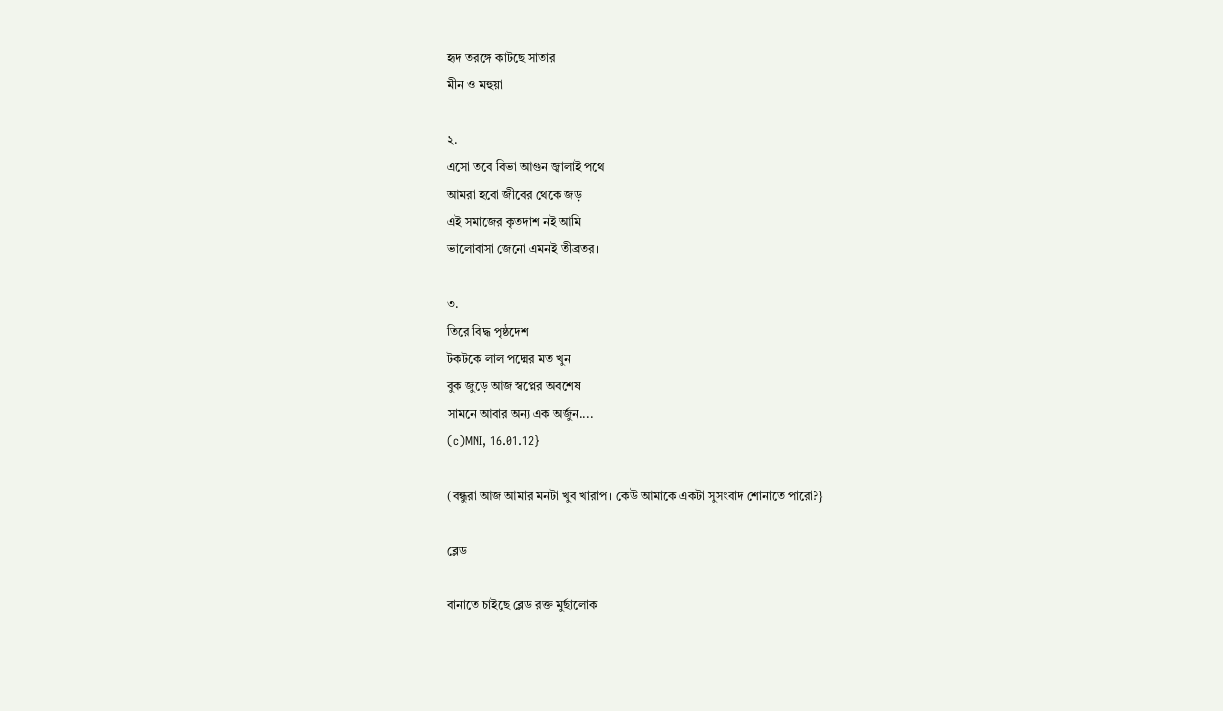হৃদ তরঙ্গে কাটছে সাতার
মীন ও মহুয়া

২.
এসো তবে বিভা আগুন জ্বালাই পথে
আমরা হবো জীবের থেকে জড়
এই সমাজের কৃতদাশ নই আমি
ভালোবাসা জেনো এমনই তীব্রতর।

৩.
তিরে বিদ্ধ পৃষ্ঠদেশ
টকটকে লাল পদ্মের মত খুন
বুক জুড়ে আজ স্বপ্নের অবশেষ
সামনে আবার অন্য এক অর্জুন....
(c)MNI, 16.01.12}

(বন্ধুরা আজ আমার মনটা খুব খারাপ। কেউ আমাকে একটা সুসংবাদ শোনাতে পারো?}

ব্লেড

বানাতে চাইছে ব্লেড রক্ত মুর্ছালোক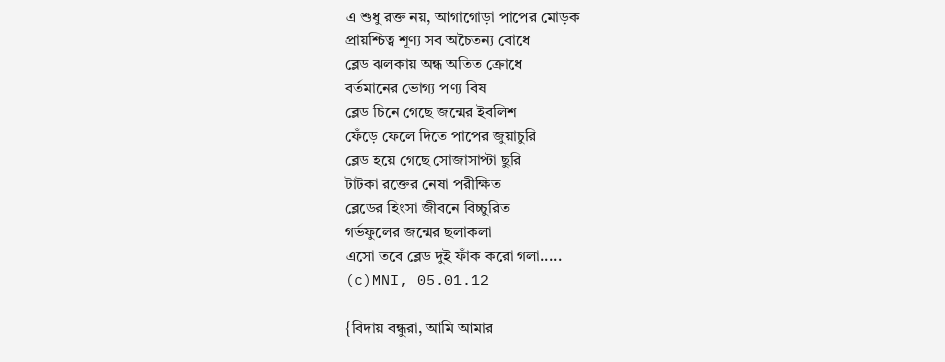এ শুধু রক্ত নয়, আগাগোড়া পাপের মোড়ক
প্রায়শ্চিত্ব শূণ্য সব অচৈতন্য বোধে
ব্লেড ঝলকায় অন্ধ অতিত ক্রোধে
বর্তমানের ভোগ্য পণ্য বিষ
ব্লেড চিনে গেছে জন্মের ইবলিশ
ফেঁড়ে ফেলে দিতে পাপের জুয়াচুরি
ব্লেড হয়ে গেছে সোজাসাপ্টা ছুরি
টাটকা রক্তের নেষা পরীক্ষিত
ব্লেডের হিংসা জীবনে বিচ্চুরিত
গর্ভফুলের জন্মের ছলাকলা
এসো তবে ব্লেড দুই ফাঁক করো গলা.....
(c)MNI, 05.01.12

{বিদায় বন্ধুরা, আমি আমার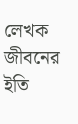লেখক জীবনের ইতি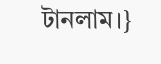টানলাম।}